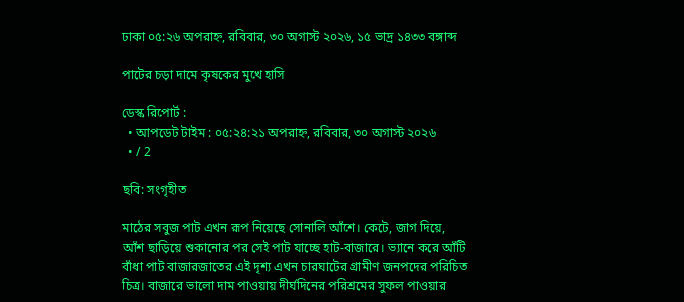ঢাকা ০৫:২৬ অপরাহ্ন, রবিবার, ৩০ অগাস্ট ২০২৬, ১৫ ভাদ্র ১৪৩৩ বঙ্গাব্দ

পাটের চড়া দামে কৃষকের মুখে হাসি

ডেস্ক রিপোর্ট :
  • আপডেট টাইম : ০৫:২৪:২১ অপরাহ্ন, রবিবার, ৩০ অগাস্ট ২০২৬
  • / 2

ছবি: সংগৃহীত

মাঠের সবুজ পাট এখন রূপ নিয়েছে সোনালি আঁশে। কেটে, জাগ দিয়ে, আঁশ ছাড়িয়ে শুকানোর পর সেই পাট যাচ্ছে হাট-বাজারে। ভ্যানে করে আঁটি বাঁধা পাট বাজারজাতের এই দৃশ্য এখন চারঘাটের গ্রামীণ জনপদের পরিচিত চিত্র। বাজারে ভালো দাম পাওয়ায় দীর্ঘদিনের পরিশ্রমের সুফল পাওয়ার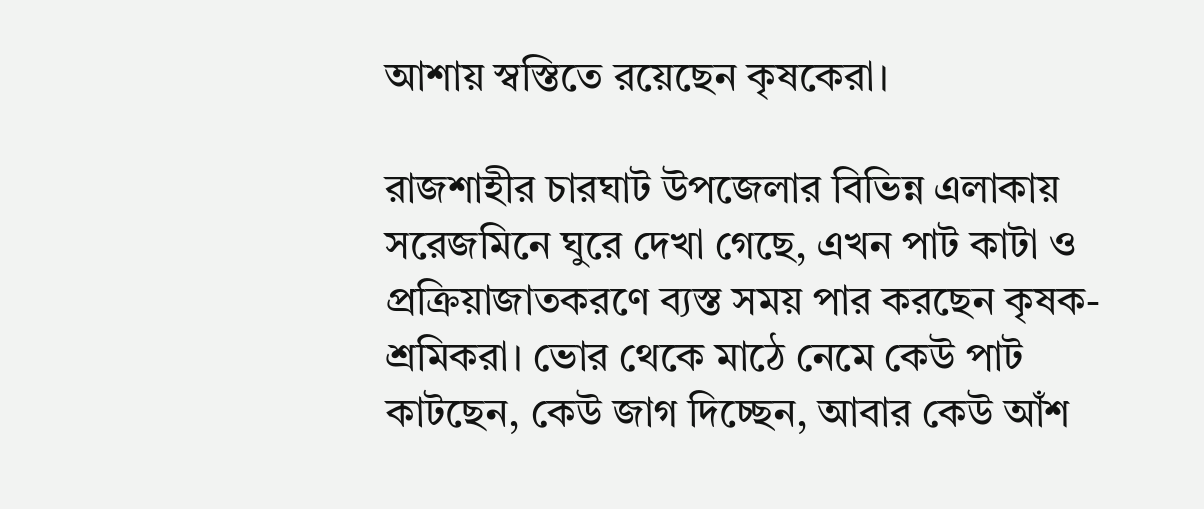আশায় স্বস্তিতে রয়েছেন কৃষকেরা।

রাজশাহীর চারঘাট উপজেলার বিভিন্ন এলাকায় সরেজমিনে ঘুরে দেখা গেছে, এখন পাট কাটা ও প্রক্রিয়াজাতকরণে ব্যস্ত সময় পার করছেন কৃষক-শ্রমিকরা। ভোর থেকে মাঠে নেমে কেউ পাট কাটছেন, কেউ জাগ দিচ্ছেন, আবার কেউ আঁশ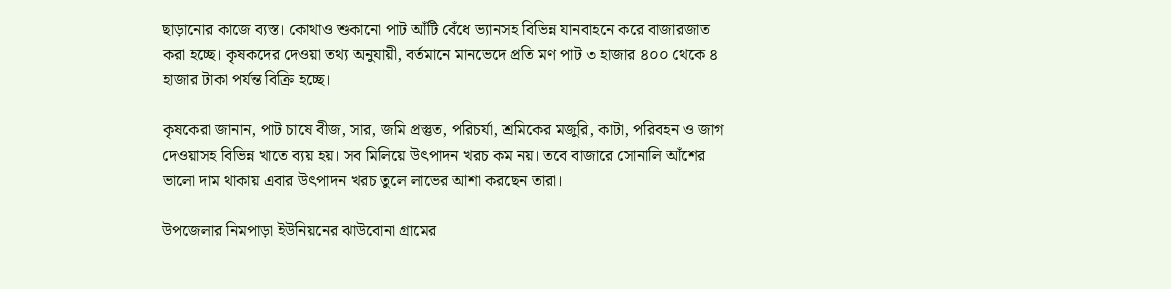ছাড়ানোর কাজে ব্যস্ত। কোথাও শুকানো পাট আঁটি বেঁধে ভ্যানসহ বিভিন্ন যানবাহনে করে বাজারজাত করা হচ্ছে। কৃষকদের দেওয়া তথ্য অনুযায়ী, বর্তমানে মানভেদে প্রতি মণ পাট ৩ হাজার ৪০০ থেকে ৪ হাজার টাকা পর্যন্ত বিক্রি হচ্ছে।

কৃষকেরা জানান, পাট চাষে বীজ, সার, জমি প্রস্তুত, পরিচর্যা, শ্রমিকের মজুরি, কাটা, পরিবহন ও জাগ দেওয়াসহ বিভিন্ন খাতে ব্যয় হয়। সব মিলিয়ে উৎপাদন খরচ কম নয়। তবে বাজারে সোনালি আঁশের ভালো দাম থাকায় এবার উৎপাদন খরচ তুলে লাভের আশা করছেন তারা।

উপজেলার নিমপাড়া ইউনিয়নের ঝাউবোনা গ্রামের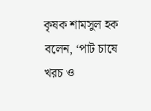কৃষক শামসুল হক বলেন, ‘পাট চাষে খরচ ও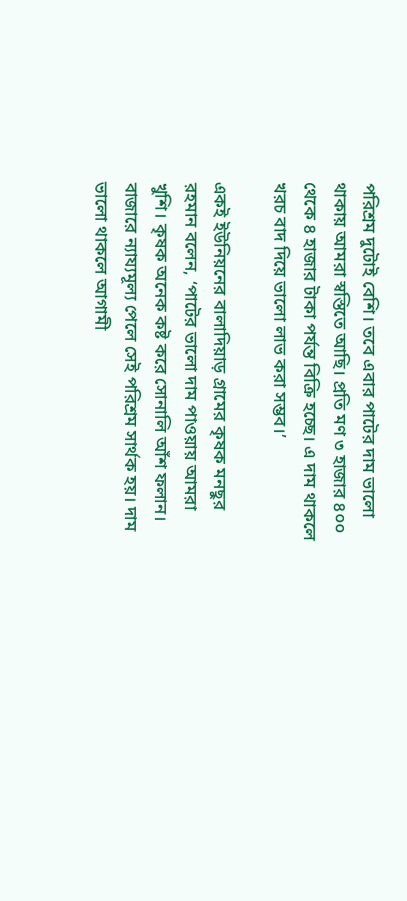পরিশ্রম দুটোই বেশি। তবে এবার পাটের দাম ভালো থাকায় আমরা স্বস্তিতে আছি। প্রতি মণ ৩ হাজার ৪০০ থেকে ৪ হাজার টাকা পর্যন্ত বিক্রি হচ্ছে। এ দাম থাকলে খরচ বাদ দিয়ে ভালো লাভ করা সম্ভব।’

একই ইউনিয়নের বালাদিয়াড় গ্রামের কৃষক মনছুর রহমান বলেন, ‘পাটের ভালো দাম পাওয়ায় আমরা খুশি। কৃষক অনেক কষ্ট করে সোনালি আঁশ ফলান। বাজারে ন্যায্যমূল্য পেলে সেই পরিশ্রম সার্থক হয়। দাম ভালো থাকলে আগামী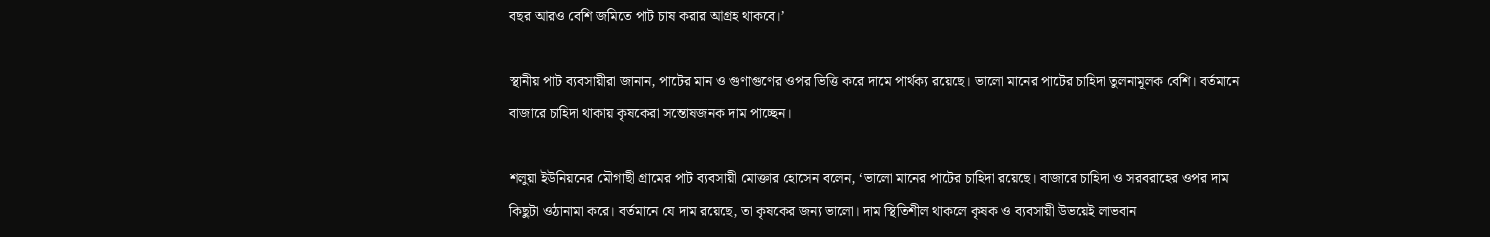বছর আরও বেশি জমিতে পাট চাষ করার আগ্রহ থাকবে।’

স্থানীয় পাট ব্যবসায়ীরা জানান, পাটের মান ও গুণাগুণের ওপর ভিত্তি করে দামে পার্থক্য রয়েছে। ভালো মানের পাটের চাহিদা তুলনামূলক বেশি। বর্তমানে বাজারে চাহিদা থাকায় কৃষকেরা সন্তোষজনক দাম পাচ্ছেন।

শলুয়া ইউনিয়নের মৌগাছী গ্রামের পাট ব্যবসায়ী মোক্তার হোসেন বলেন, ‘ভালো মানের পাটের চাহিদা রয়েছে। বাজারে চাহিদা ও সরবরাহের ওপর দাম কিছুটা ওঠানামা করে। বর্তমানে যে দাম রয়েছে, তা কৃষকের জন্য ভালো। দাম স্থিতিশীল থাকলে কৃষক ও ব্যবসায়ী উভয়েই লাভবান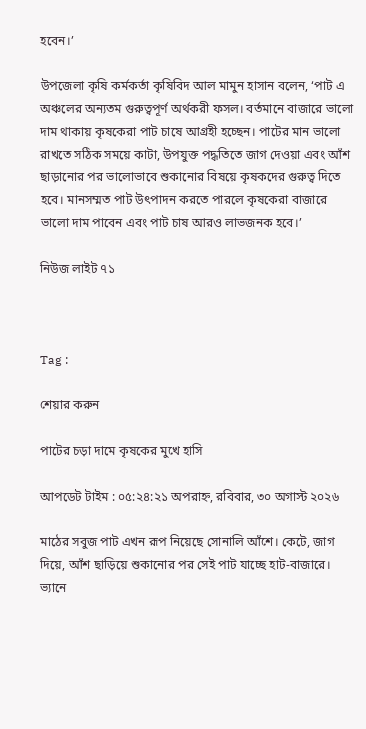হবেন।’

উপজেলা কৃষি কর্মকর্তা কৃষিবিদ আল মামুন হাসান বলেন, ‘পাট এ অঞ্চলের অন্যতম গুরুত্বপূর্ণ অর্থকরী ফসল। বর্তমানে বাজারে ভালো দাম থাকায় কৃষকেরা পাট চাষে আগ্রহী হচ্ছেন। পাটের মান ভালো রাখতে সঠিক সময়ে কাটা, উপযুক্ত পদ্ধতিতে জাগ দেওয়া এবং আঁশ ছাড়ানোর পর ভালোভাবে শুকানোর বিষয়ে কৃষকদের গুরুত্ব দিতে হবে। মানসম্মত পাট উৎপাদন করতে পারলে কৃষকেরা বাজারে ভালো দাম পাবেন এবং পাট চাষ আরও লাভজনক হবে।’

নিউজ লাইট ৭১



Tag :

শেয়ার করুন

পাটের চড়া দামে কৃষকের মুখে হাসি

আপডেট টাইম : ০৫:২৪:২১ অপরাহ্ন, রবিবার, ৩০ অগাস্ট ২০২৬

মাঠের সবুজ পাট এখন রূপ নিয়েছে সোনালি আঁশে। কেটে, জাগ দিয়ে, আঁশ ছাড়িয়ে শুকানোর পর সেই পাট যাচ্ছে হাট-বাজারে। ভ্যানে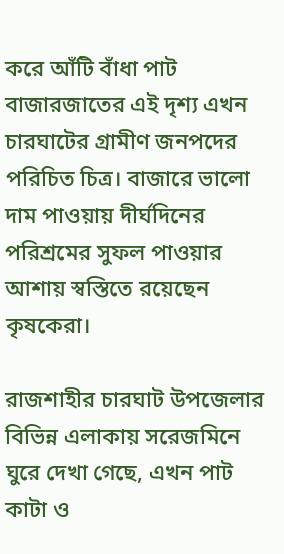করে আঁটি বাঁধা পাট বাজারজাতের এই দৃশ্য এখন চারঘাটের গ্রামীণ জনপদের পরিচিত চিত্র। বাজারে ভালো দাম পাওয়ায় দীর্ঘদিনের পরিশ্রমের সুফল পাওয়ার আশায় স্বস্তিতে রয়েছেন কৃষকেরা।

রাজশাহীর চারঘাট উপজেলার বিভিন্ন এলাকায় সরেজমিনে ঘুরে দেখা গেছে, এখন পাট কাটা ও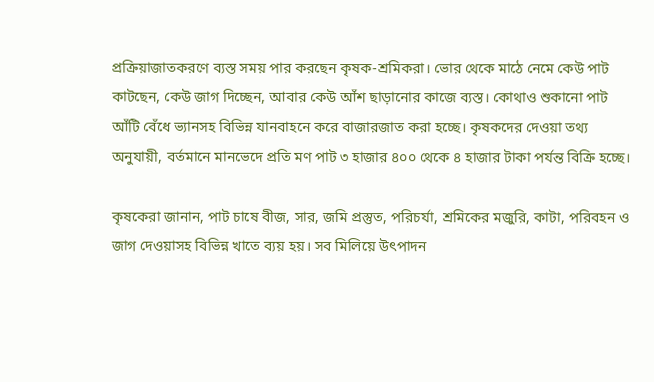প্রক্রিয়াজাতকরণে ব্যস্ত সময় পার করছেন কৃষক-শ্রমিকরা। ভোর থেকে মাঠে নেমে কেউ পাট কাটছেন, কেউ জাগ দিচ্ছেন, আবার কেউ আঁশ ছাড়ানোর কাজে ব্যস্ত। কোথাও শুকানো পাট আঁটি বেঁধে ভ্যানসহ বিভিন্ন যানবাহনে করে বাজারজাত করা হচ্ছে। কৃষকদের দেওয়া তথ্য অনুযায়ী, বর্তমানে মানভেদে প্রতি মণ পাট ৩ হাজার ৪০০ থেকে ৪ হাজার টাকা পর্যন্ত বিক্রি হচ্ছে।

কৃষকেরা জানান, পাট চাষে বীজ, সার, জমি প্রস্তুত, পরিচর্যা, শ্রমিকের মজুরি, কাটা, পরিবহন ও জাগ দেওয়াসহ বিভিন্ন খাতে ব্যয় হয়। সব মিলিয়ে উৎপাদন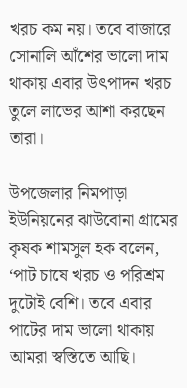খরচ কম নয়। তবে বাজারে সোনালি আঁশের ভালো দাম থাকায় এবার উৎপাদন খরচ তুলে লাভের আশা করছেন তারা।

উপজেলার নিমপাড়া ইউনিয়নের ঝাউবোনা গ্রামের কৃষক শামসুল হক বলেন, ‘পাট চাষে খরচ ও পরিশ্রম দুটোই বেশি। তবে এবার পাটের দাম ভালো থাকায় আমরা স্বস্তিতে আছি।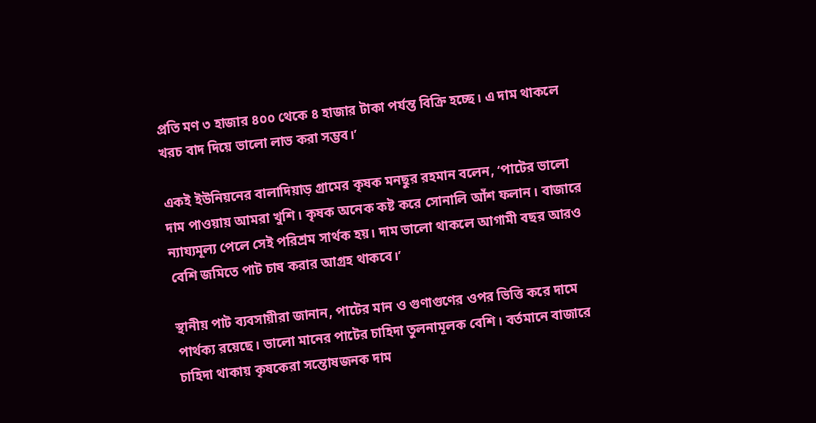প্রতি মণ ৩ হাজার ৪০০ থেকে ৪ হাজার টাকা পর্যন্ত বিক্রি হচ্ছে। এ দাম থাকলে খরচ বাদ দিয়ে ভালো লাভ করা সম্ভব।’

একই ইউনিয়নের বালাদিয়াড় গ্রামের কৃষক মনছুর রহমান বলেন, ‘পাটের ভালো দাম পাওয়ায় আমরা খুশি। কৃষক অনেক কষ্ট করে সোনালি আঁশ ফলান। বাজারে ন্যায্যমূল্য পেলে সেই পরিশ্রম সার্থক হয়। দাম ভালো থাকলে আগামী বছর আরও বেশি জমিতে পাট চাষ করার আগ্রহ থাকবে।’

স্থানীয় পাট ব্যবসায়ীরা জানান, পাটের মান ও গুণাগুণের ওপর ভিত্তি করে দামে পার্থক্য রয়েছে। ভালো মানের পাটের চাহিদা তুলনামূলক বেশি। বর্তমানে বাজারে চাহিদা থাকায় কৃষকেরা সন্তোষজনক দাম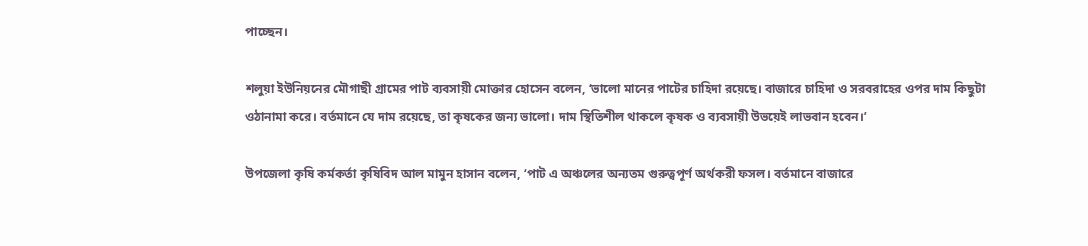পাচ্ছেন।

শলুয়া ইউনিয়নের মৌগাছী গ্রামের পাট ব্যবসায়ী মোক্তার হোসেন বলেন, ‘ভালো মানের পাটের চাহিদা রয়েছে। বাজারে চাহিদা ও সরবরাহের ওপর দাম কিছুটা ওঠানামা করে। বর্তমানে যে দাম রয়েছে, তা কৃষকের জন্য ভালো। দাম স্থিতিশীল থাকলে কৃষক ও ব্যবসায়ী উভয়েই লাভবান হবেন।’

উপজেলা কৃষি কর্মকর্তা কৃষিবিদ আল মামুন হাসান বলেন, ‘পাট এ অঞ্চলের অন্যতম গুরুত্বপূর্ণ অর্থকরী ফসল। বর্তমানে বাজারে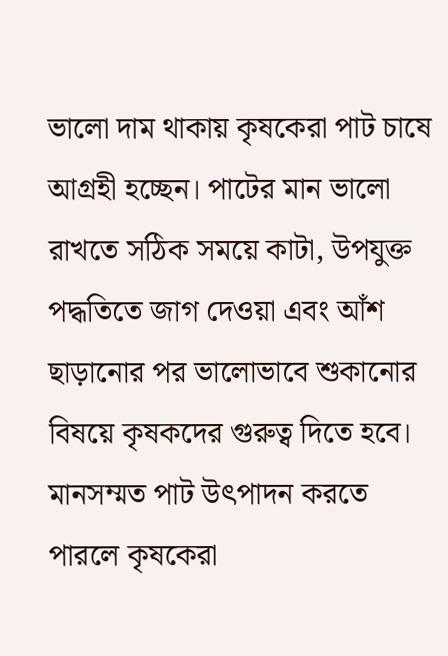ভালো দাম থাকায় কৃষকেরা পাট চাষে আগ্রহী হচ্ছেন। পাটের মান ভালো রাখতে সঠিক সময়ে কাটা, উপযুক্ত পদ্ধতিতে জাগ দেওয়া এবং আঁশ ছাড়ানোর পর ভালোভাবে শুকানোর বিষয়ে কৃষকদের গুরুত্ব দিতে হবে। মানসম্মত পাট উৎপাদন করতে পারলে কৃষকেরা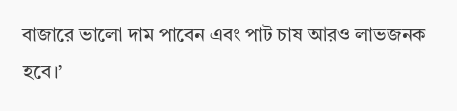বাজারে ভালো দাম পাবেন এবং পাট চাষ আরও লাভজনক হবে।’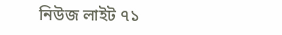নিউজ লাইট ৭১